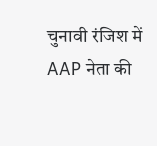चुनावी रंजिश में AAP नेता की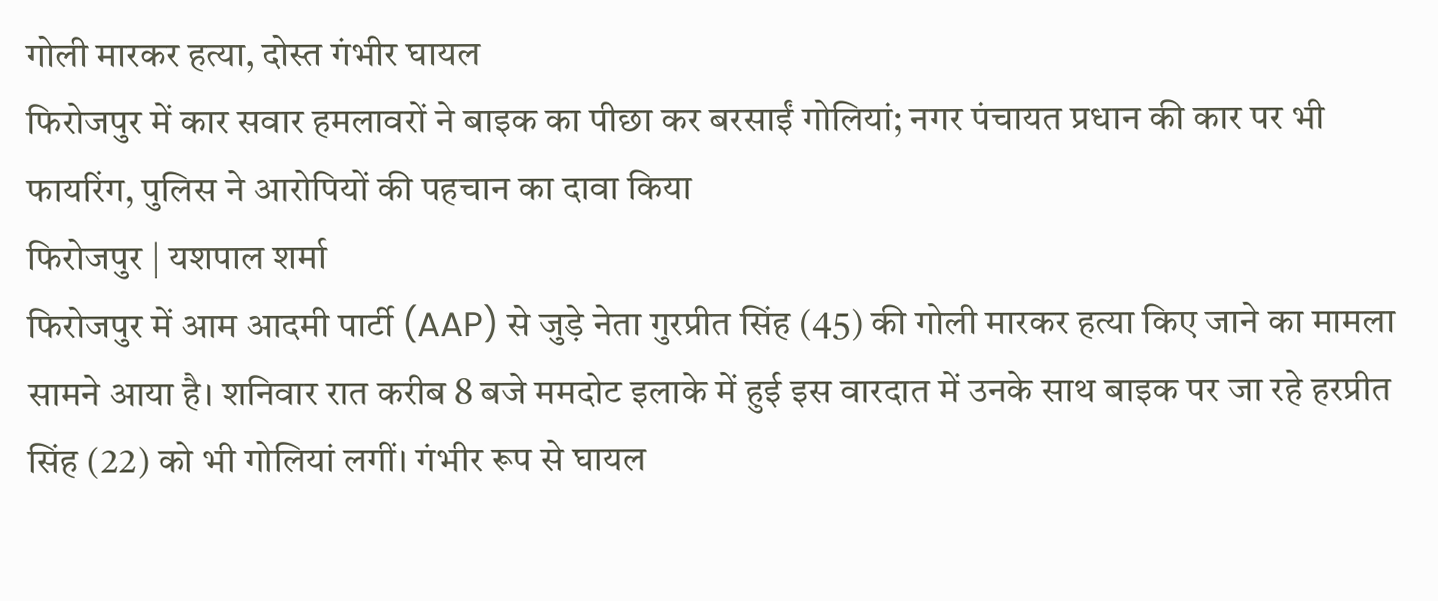गोली मारकर हत्या, दोस्त गंभीर घायल
फिरोजपुर में कार सवार हमलावरों ने बाइक का पीछा कर बरसाईं गोलियां; नगर पंचायत प्रधान की कार पर भी फायरिंग, पुलिस ने आरोपियों की पहचान का दावा किया
फिरोजपुर | यशपाल शर्मा
फिरोजपुर में आम आदमी पार्टी (AAP) से जुड़े नेता गुरप्रीत सिंह (45) की गोली मारकर हत्या किए जाने का मामला सामने आया है। शनिवार रात करीब 8 बजे ममदोट इलाके में हुई इस वारदात में उनके साथ बाइक पर जा रहे हरप्रीत सिंह (22) को भी गोलियां लगीं। गंभीर रूप से घायल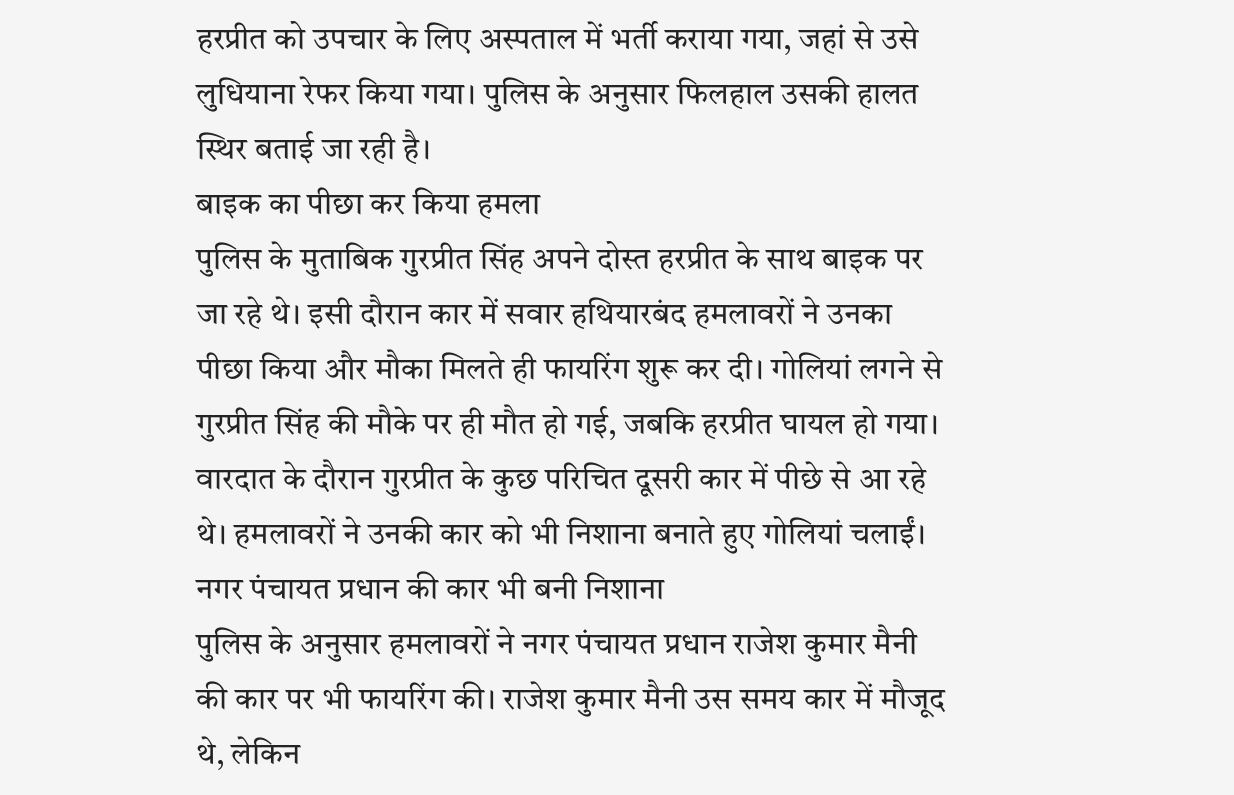हरप्रीत को उपचार के लिए अस्पताल में भर्ती कराया गया, जहां से उसे लुधियाना रेफर किया गया। पुलिस के अनुसार फिलहाल उसकी हालत स्थिर बताई जा रही है।
बाइक का पीछा कर किया हमला
पुलिस के मुताबिक गुरप्रीत सिंह अपने दोस्त हरप्रीत के साथ बाइक पर जा रहे थे। इसी दौरान कार में सवार हथियारबंद हमलावरों ने उनका पीछा किया और मौका मिलते ही फायरिंग शुरू कर दी। गोलियां लगने से गुरप्रीत सिंह की मौके पर ही मौत हो गई, जबकि हरप्रीत घायल हो गया।
वारदात के दौरान गुरप्रीत के कुछ परिचित दूसरी कार में पीछे से आ रहे थे। हमलावरों ने उनकी कार को भी निशाना बनाते हुए गोलियां चलाईं।
नगर पंचायत प्रधान की कार भी बनी निशाना
पुलिस के अनुसार हमलावरों ने नगर पंचायत प्रधान राजेश कुमार मैनी की कार पर भी फायरिंग की। राजेश कुमार मैनी उस समय कार में मौजूद थे, लेकिन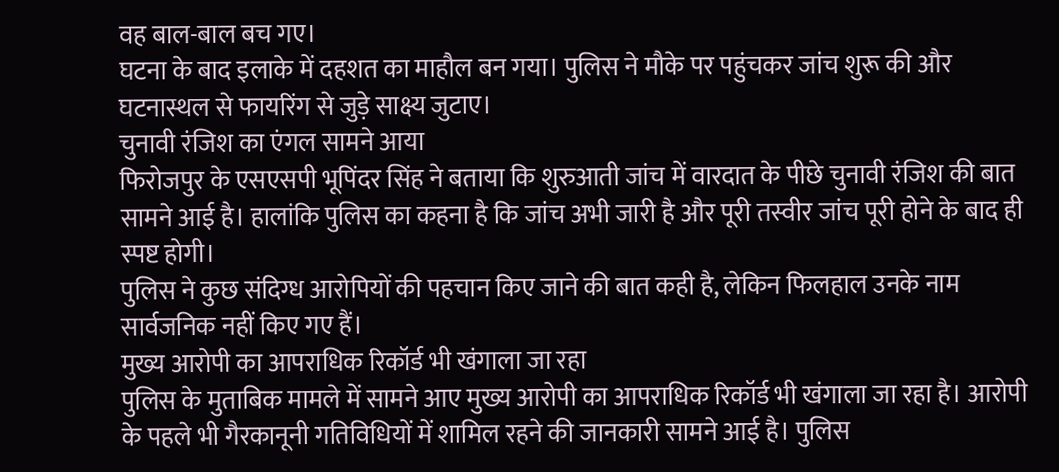वह बाल-बाल बच गए।
घटना के बाद इलाके में दहशत का माहौल बन गया। पुलिस ने मौके पर पहुंचकर जांच शुरू की और घटनास्थल से फायरिंग से जुड़े साक्ष्य जुटाए।
चुनावी रंजिश का एंगल सामने आया
फिरोजपुर के एसएसपी भूपिंदर सिंह ने बताया कि शुरुआती जांच में वारदात के पीछे चुनावी रंजिश की बात सामने आई है। हालांकि पुलिस का कहना है कि जांच अभी जारी है और पूरी तस्वीर जांच पूरी होने के बाद ही स्पष्ट होगी।
पुलिस ने कुछ संदिग्ध आरोपियों की पहचान किए जाने की बात कही है, लेकिन फिलहाल उनके नाम सार्वजनिक नहीं किए गए हैं।
मुख्य आरोपी का आपराधिक रिकॉर्ड भी खंगाला जा रहा
पुलिस के मुताबिक मामले में सामने आए मुख्य आरोपी का आपराधिक रिकॉर्ड भी खंगाला जा रहा है। आरोपी के पहले भी गैरकानूनी गतिविधियों में शामिल रहने की जानकारी सामने आई है। पुलिस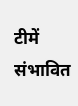टीमें संभावित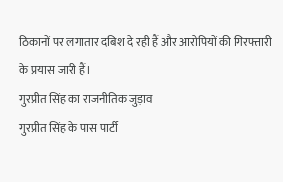ठिकानों पर लगातार दबिश दे रही हैं और आरोपियों की गिरफ्तारी के प्रयास जारी हैं।
गुरप्रीत सिंह का राजनीतिक जुड़ाव
गुरप्रीत सिंह के पास पार्टी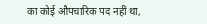का कोई औपचारिक पद नहीं था,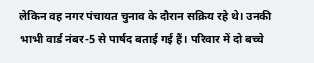लेकिन वह नगर पंचायत चुनाव के दौरान सक्रिय रहे थे। उनकी भाभी वार्ड नंबर-5 से पार्षद बताई गई हैं। परिवार में दो बच्चे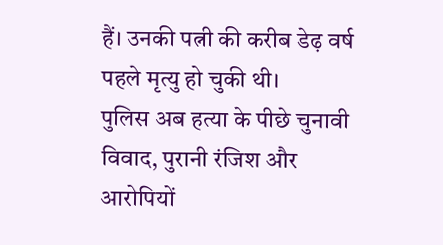हैं। उनकी पत्नी की करीब डेढ़ वर्ष पहले मृत्यु हो चुकी थी।
पुलिस अब हत्या के पीछे चुनावी विवाद, पुरानी रंजिश और आरोपियों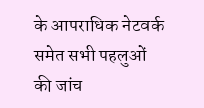के आपराधिक नेटवर्क समेत सभी पहलुओं की जांच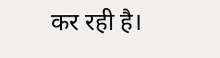कर रही है।